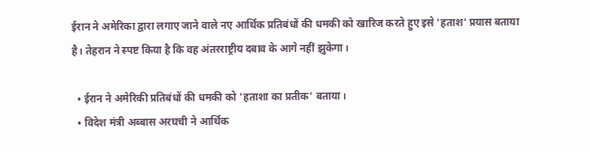ईरान ने अमेरिका द्वारा लगाए जाने वाले नए आर्थिक प्रतिबंधों की धमकी को खारिज करते हुए इसे 'हताश' प्रयास बताया है। तेहरान ने स्पष्ट किया है कि वह अंतरराष्ट्रीय दबाव के आगे नहीं झुकेगा।

  • ईरान ने अमेरिकी प्रतिबंधों की धमकी को 'हताशा का प्रतीक' बताया।
  • विदेश मंत्री अब्बास अरघची ने आर्थिक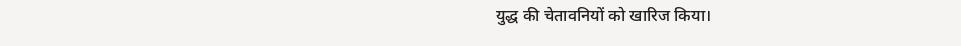युद्ध की चेतावनियों को खारिज किया।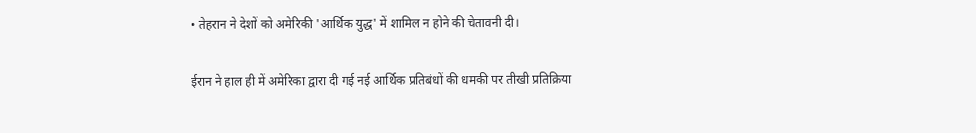• तेहरान ने देशों को अमेरिकी 'आर्थिक युद्ध' में शामिल न होने की चेतावनी दी।

ईरान ने हाल ही में अमेरिका द्वारा दी गई नई आर्थिक प्रतिबंधों की धमकी पर तीखी प्रतिक्रिया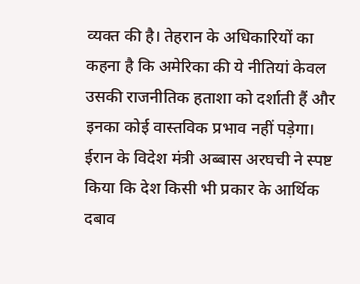व्यक्त की है। तेहरान के अधिकारियों का कहना है कि अमेरिका की ये नीतियां केवल उसकी राजनीतिक हताशा को दर्शाती हैं और इनका कोई वास्तविक प्रभाव नहीं पड़ेगा। ईरान के विदेश मंत्री अब्बास अरघची ने स्पष्ट किया कि देश किसी भी प्रकार के आर्थिक दबाव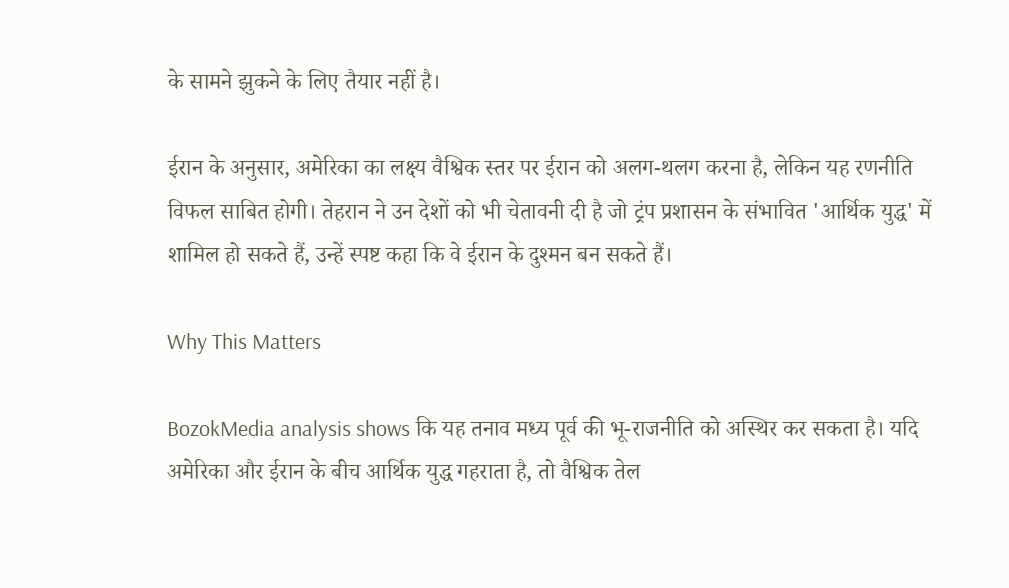के सामने झुकने के लिए तैयार नहीं है।

ईरान के अनुसार, अमेरिका का लक्ष्य वैश्विक स्तर पर ईरान को अलग-थलग करना है, लेकिन यह रणनीति विफल साबित होगी। तेहरान ने उन देशों को भी चेतावनी दी है जो ट्रंप प्रशासन के संभावित 'आर्थिक युद्ध' में शामिल हो सकते हैं, उन्हें स्पष्ट कहा कि वे ईरान के दुश्मन बन सकते हैं।

Why This Matters

BozokMedia analysis shows कि यह तनाव मध्य पूर्व की भू-राजनीति को अस्थिर कर सकता है। यदि अमेरिका और ईरान के बीच आर्थिक युद्ध गहराता है, तो वैश्विक तेल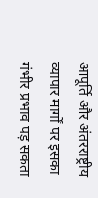आपूर्ति और अंतरराष्ट्रीय व्यापार मार्गों पर इसका गंभीर प्रभाव पड़ सकता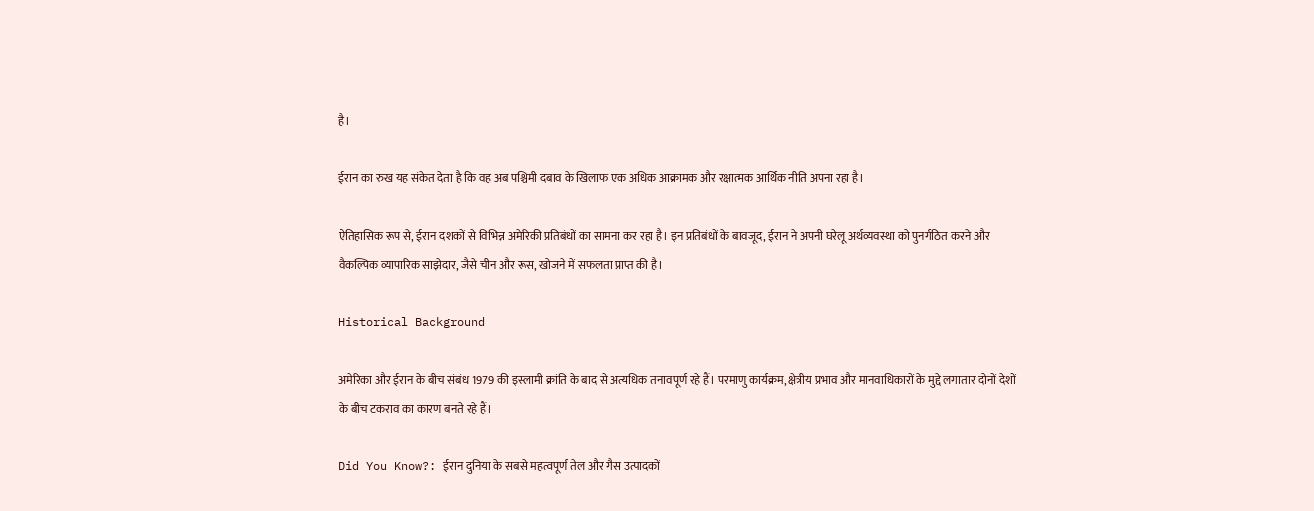है।

ईरान का रुख यह संकेत देता है कि वह अब पश्चिमी दबाव के खिलाफ एक अधिक आक्रामक और रक्षात्मक आर्थिक नीति अपना रहा है।

ऐतिहासिक रूप से, ईरान दशकों से विभिन्न अमेरिकी प्रतिबंधों का सामना कर रहा है। इन प्रतिबंधों के बावजूद, ईरान ने अपनी घरेलू अर्थव्यवस्था को पुनर्गठित करने और वैकल्पिक व्यापारिक साझेदार, जैसे चीन और रूस, खोजने में सफलता प्राप्त की है।

Historical Background

अमेरिका और ईरान के बीच संबंध 1979 की इस्लामी क्रांति के बाद से अत्यधिक तनावपूर्ण रहे हैं। परमाणु कार्यक्रम, क्षेत्रीय प्रभाव और मानवाधिकारों के मुद्दे लगातार दोनों देशों के बीच टकराव का कारण बनते रहे हैं।

Did You Know?: ईरान दुनिया के सबसे महत्वपूर्ण तेल और गैस उत्पादकों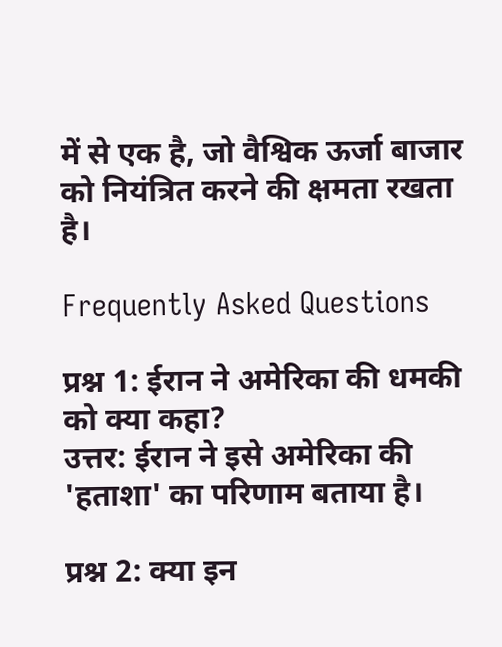में से एक है, जो वैश्विक ऊर्जा बाजार को नियंत्रित करने की क्षमता रखता है।

Frequently Asked Questions

प्रश्न 1: ईरान ने अमेरिका की धमकी को क्या कहा?
उत्तर: ईरान ने इसे अमेरिका की 'हताशा' का परिणाम बताया है।

प्रश्न 2: क्या इन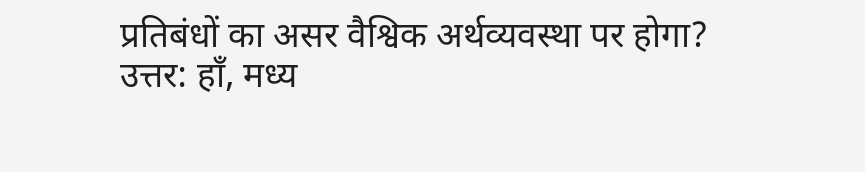प्रतिबंधों का असर वैश्विक अर्थव्यवस्था पर होगा?
उत्तर: हाँ, मध्य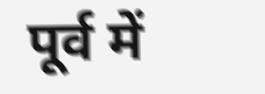पूर्व में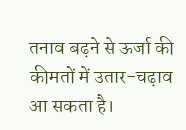तनाव बढ़ने से ऊर्जा की कीमतों में उतार-चढ़ाव आ सकता है।